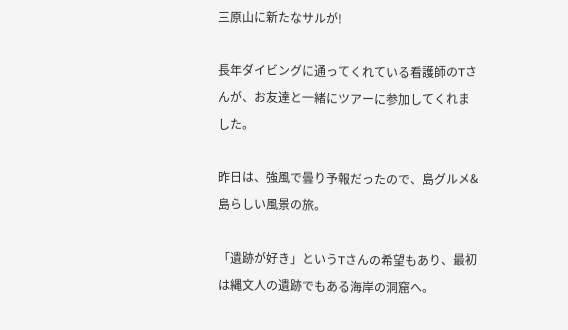三原山に新たなサルが!

長年ダイビングに通ってくれている看護師のTさんが、お友達と一緒にツアーに参加してくれました。

昨日は、強風で曇り予報だったので、島グルメ&島らしい風景の旅。

「遺跡が好き」というTさんの希望もあり、最初は縄文人の遺跡でもある海岸の洞窟へ。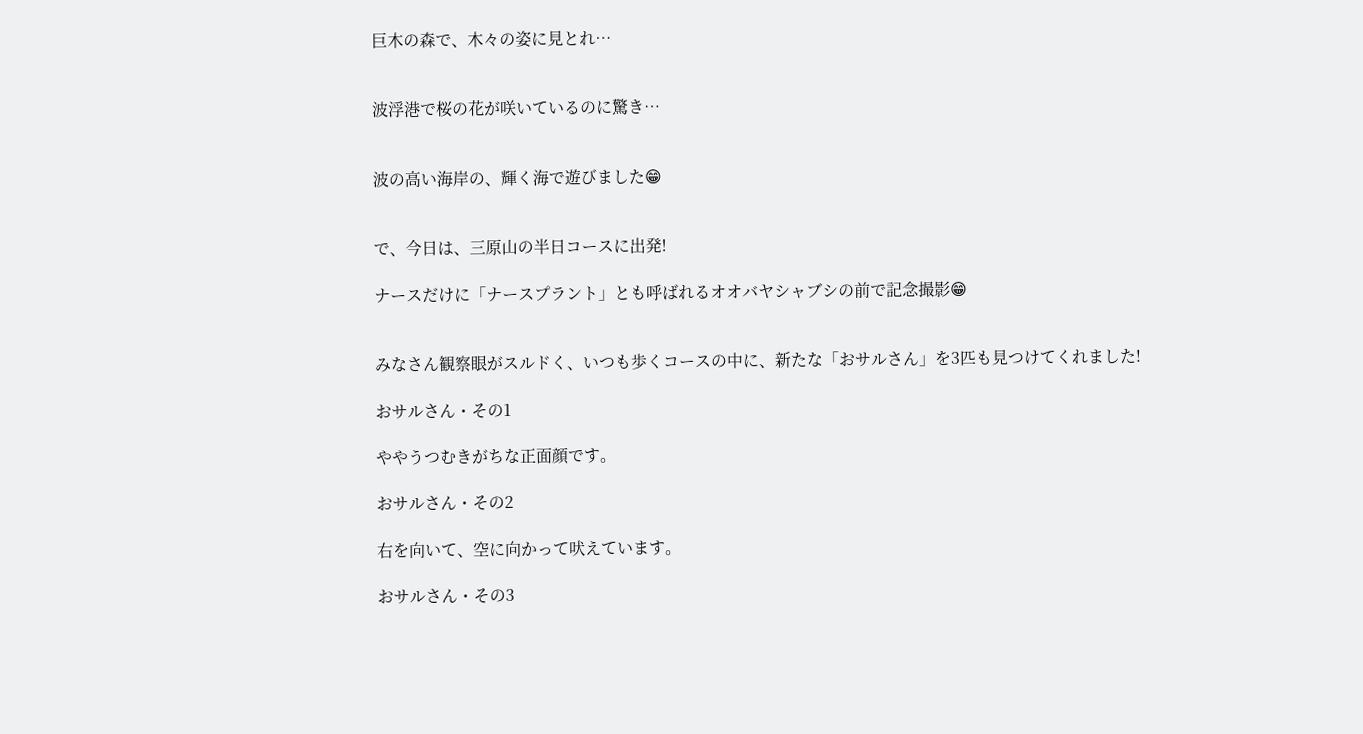巨木の森で、木々の姿に見とれ…


波浮港で桜の花が咲いているのに驚き…


波の高い海岸の、輝く海で遊びました😁


で、今日は、三原山の半日コースに出発!

ナースだけに「ナースプラント」とも呼ばれるオオバヤシャブシの前で記念撮影😁


みなさん観察眼がスルドく、いつも歩くコースの中に、新たな「おサルさん」を3匹も見つけてくれました!

おサルさん・その1

ややうつむきがちな正面顔です。

おサルさん・その2

右を向いて、空に向かって吠えています。

おサルさん・その3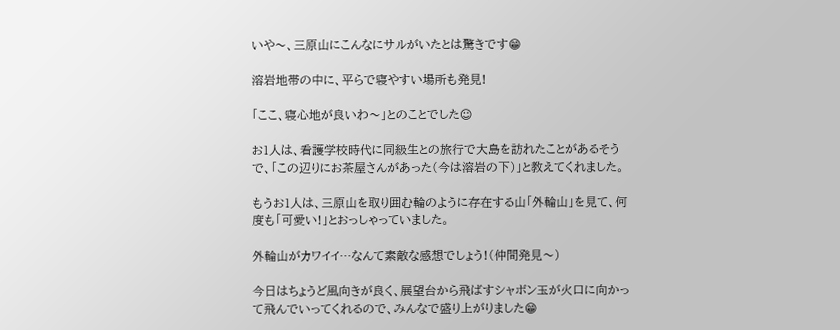いや〜、三原山にこんなにサルがいたとは驚きです😁

溶岩地帯の中に、平らで寝やすい場所も発見!

「ここ、寝心地が良いわ〜」とのことでした☺

お1人は、看護学校時代に同級生との旅行で大島を訪れたことがあるそうで、「この辺りにお茶屋さんがあった(今は溶岩の下)」と教えてくれました。

もうお1人は、三原山を取り囲む輪のように存在する山「外輪山」を見て、何度も「可愛い!」とおっしゃっていました。

外輪山がカワイイ…なんて素敵な感想でしょう!(仲間発見〜)

今日はちょうど風向きが良く、展望台から飛ばすシャボン玉が火口に向かって飛んでいってくれるので、みんなで盛り上がりました😁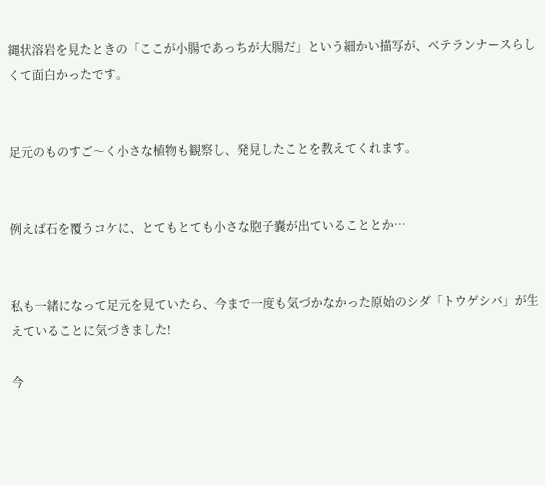縄状溶岩を見たときの「ここが小腸であっちが大腸だ」という細かい描写が、ベテランナースらしくて面白かったです。


足元のものすご〜く小さな植物も観察し、発見したことを教えてくれます。


例えば石を覆うコケに、とてもとても小さな胞子嚢が出ていることとか…


私も一緒になって足元を見ていたら、今まで一度も気づかなかった原始のシダ「トウゲシバ」が生えていることに気づきました!

今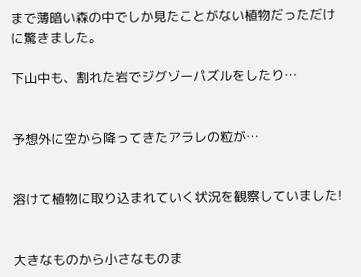まで薄暗い森の中でしか見たことがない植物だっただけに驚きました。

下山中も、割れた岩でジグゾーパズルをしたり…


予想外に空から降ってきたアラレの粒が…


溶けて植物に取り込まれていく状況を観察していました!


大きなものから小さなものま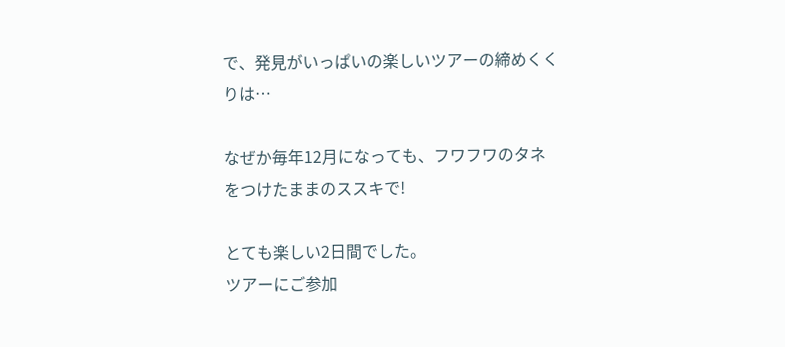で、発見がいっぱいの楽しいツアーの締めくくりは…

なぜか毎年12月になっても、フワフワのタネをつけたままのススキで!

とても楽しい2日間でした。
ツアーにご参加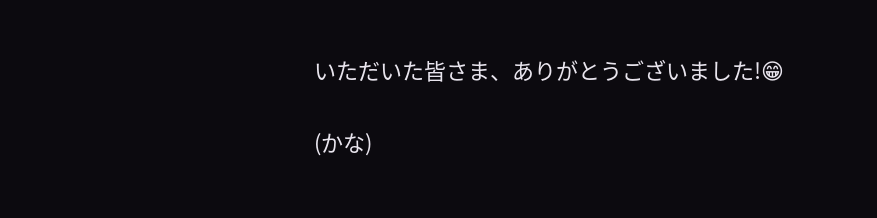いただいた皆さま、ありがとうございました!😁

(かな)